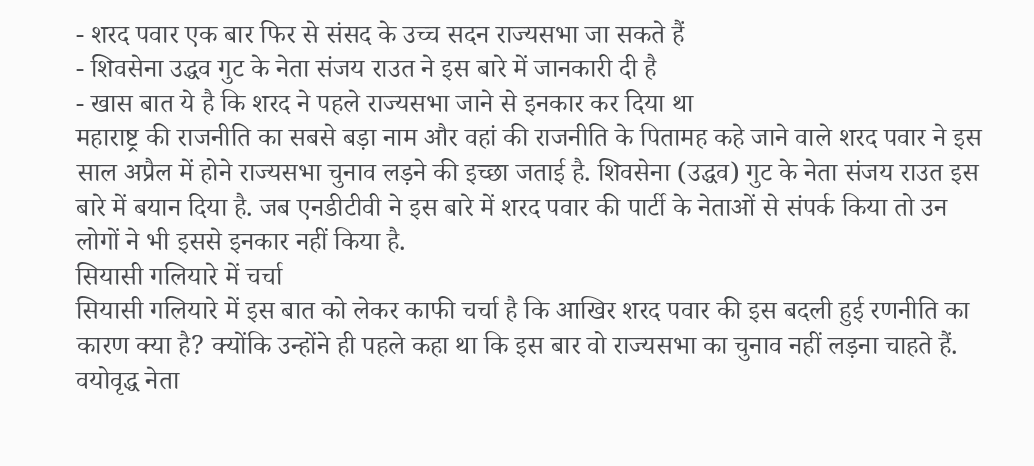- शरद पवार एक बार फिर से संसद के उच्च सदन राज्यसभा जा सकते हैं
- शिवसेना उद्धव गुट के नेता संजय राउत ने इस बारे में जानकारी दी है
- खास बात ये है कि शरद ने पहले राज्यसभा जाने से इनकार कर दिया था
महाराष्ट्र की राजनीति का सबसे बड़ा नाम और वहां की राजनीति के पितामह कहे जाने वाले शरद पवार ने इस साल अप्रैल में होने राज्यसभा चुनाव लड़ने की इच्छा जताई है. शिवसेना (उद्धव) गुट के नेता संजय राउत इस बारे में बयान दिया है. जब एनडीटीवी ने इस बारे में शरद पवार की पार्टी के नेताओं से संपर्क किया तो उन लोगों ने भी इससे इनकार नहीं किया है.
सियासी गलियारे में चर्चा
सियासी गलियारे में इस बात को लेकर काफी चर्चा है कि आखिर शरद पवार की इस बदली हुई रणनीति का कारण क्या है? क्योंकि उन्होंने ही पहले कहा था कि इस बार वो राज्यसभा का चुनाव नहीं लड़ना चाहते हैं. वयोवृद्ध नेता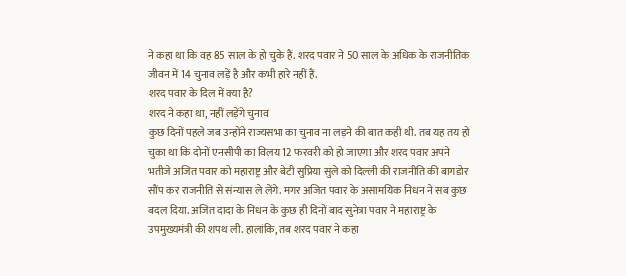ने कहा था कि वह 85 साल के हो चुके हैं. शरद पवार ने 50 साल के अधिक के राजनीतिक जीवन में 14 चुनाव लड़ें है और कभी हारे नहीं हैं.
शरद पवार के दिल में क्या है?
शरद ने कहा था, नहीं लड़ेंगे चुनाव
कुछ दिनों पहले जब उन्होंने राज्यसभा का चुनाव ना लड़ने की बात कही थी. तब यह तय हो चुका था कि दोनों एनसीपी का विलय 12 फरवरी को हो जाएगा और शरद पवार अपने भतीजे अजित पवार को महाराष्ट्र और बेटी सुप्रिया सुले को दिल्ली की राजनीति की बागडोर सौंप कर राजनीति से संन्यास ले लेंगे. मगर अजित पवार के असामयिक निधन ने सब कुछ बदल दिया. अजित दादा के निधन के कुछ ही दिनों बाद सुनेत्रा पवार ने महाराष्ट्र के उपमुख्यमंत्री की शपथ ली. हालांकि, तब शरद पवार ने कहा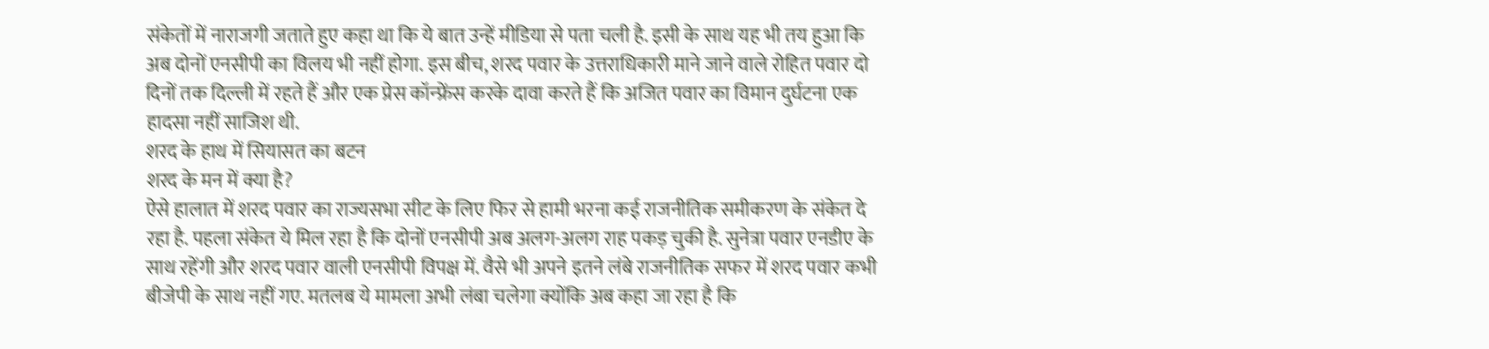संकेतों में नाराजगी जताते हुए कहा था कि ये बात उन्हें मीडिया से पता चली है. इसी के साथ यह भी तय हुआ कि अब दोनों एनसीपी का विलय भी नहीं होगा. इस बीच, शरद पवार के उत्तराधिकारी माने जाने वाले रोहित पवार दो दिनों तक दिल्ली में रहते हैं और एक प्रेस कॉन्फ्रेंस करके दावा करते हैं कि अजित पवार का विमान दुर्घटना एक हादसा नहीं साजिश थी.
शरद के हाथ में सियासत का बटन
शरद के मन में क्या है?
ऐसे हालात में शरद पवार का राज्यसभा सीट के लिए फिर से हामी भरना कई राजनीतिक समीकरण के संकेत दे रहा है. पहला संकेत ये मिल रहा है कि दोनों एनसीपी अब अलग-अलग राह पकड़ चुकी है. सुनेत्रा पवार एनडीए के साथ रहेंगी और शरद पवार वाली एनसीपी विपक्ष में. वैसे भी अपने इतने लंबे राजनीतिक सफर में शरद पवार कभी बीजेपी के साथ नहीं गए. मतलब ये मामला अभी लंबा चलेगा क्योंकि अब कहा जा रहा है कि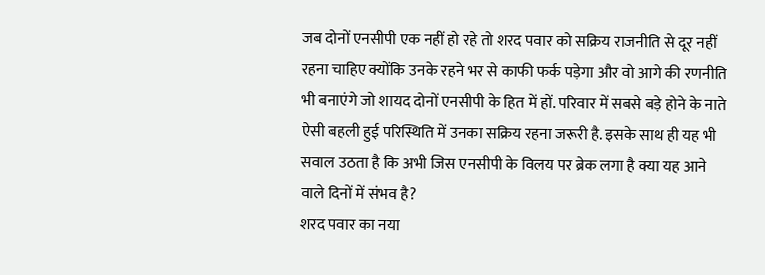जब दोनों एनसीपी एक नहीं हो रहे तो शरद पवार को सक्रिय राजनीति से दूर नहीं रहना चाहिए क्योंकि उनके रहने भर से काफी फर्क पड़ेगा और वो आगे की रणनीति भी बनाएंगे जो शायद दोनों एनसीपी के हित में हों. परिवार में सबसे बड़े होने के नाते ऐसी बहली हुई परिस्थिति में उनका सक्रिय रहना जरूरी है. इसके साथ ही यह भी सवाल उठता है कि अभी जिस एनसीपी के विलय पर ब्रेक लगा है क्या यह आने वाले दिनों में संभव है?
शरद पवार का नया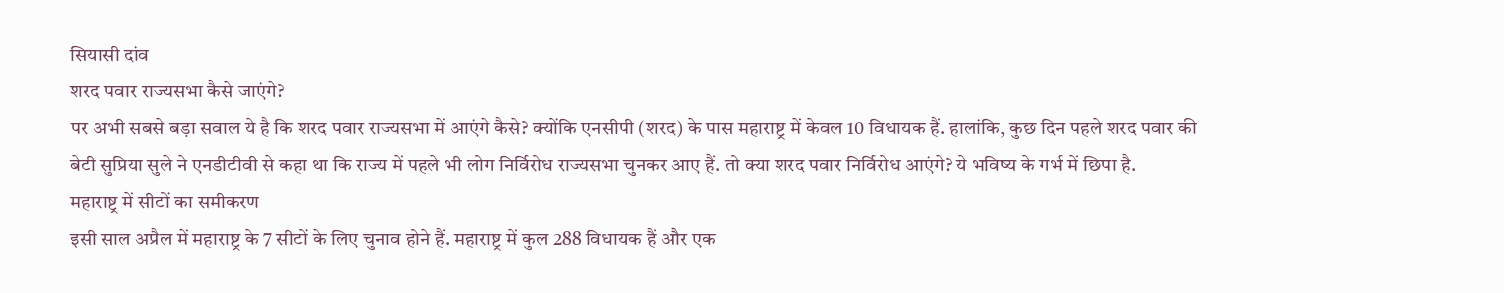सियासी दांव
शरद पवार राज्यसभा कैसे जाएंगे?
पर अभी सबसे बड़ा सवाल ये है कि शरद पवार राज्यसभा में आएंगे कैसे? क्योंकि एनसीपी (शरद) के पास महाराष्ट्र में केवल 10 विधायक हैं. हालांकि, कुछ दिन पहले शरद पवार की बेटी सुप्रिया सुले ने एनडीटीवी से कहा था कि राज्य में पहले भी लोग निर्विरोध राज्यसभा चुनकर आए हैं. तो क्या शरद पवार निर्विरोध आएंगे? ये भविष्य के गर्भ में छिपा है.
महाराष्ट्र में सीटों का समीकरण
इसी साल अप्रैल में महाराष्ट्र के 7 सीटों के लिए चुनाव होने हैं. महाराष्ट्र में कुल 288 विधायक हैं और एक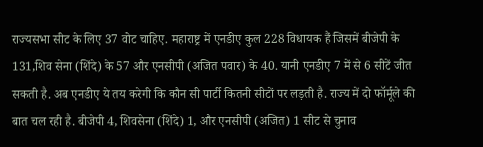राज्यसभा सीट के लिए 37 वोट चाहिए. महाराष्ट्र में एनडीए कुल 228 विधायक हैं जिसमें बीजेपी के 131,शिव सेना (शिंदे) के 57 और एनसीपी (अजित पवार) के 40. यानी एनडीए 7 में से 6 सीटें जीत सकती है. अब एनडीए ये तय करेगी कि कौन सी पार्टी कितनी सीटों पर लड़ती है. राज्य में दो फॉर्मूले की बात चल रही है. बीजेपी 4, शिवसेना (शिंदे) 1, और एनसीपी (अजित) 1 सीट से चुनाव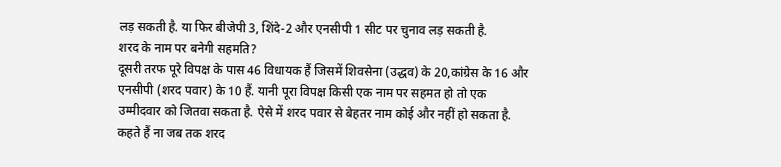लड़ सकती है. या फिर बीजेपी 3, शिंदे-2 और एनसीपी 1 सीट पर चुनाव लड़ सकती है.
शरद के नाम पर बनेगी सहमति?
दूसरी तरफ पूरे विपक्ष के पास 46 विधायक हैं जिसमें शिवसेना (उद्धव) के 20,कांग्रेस के 16 और एनसीपी (शरद पवार) के 10 हैं. यानी पूरा विपक्ष किसी एक नाम पर सहमत हो तो एक उम्मीदवार को जितवा सकता है. ऐसे में शरद पवार से बेहतर नाम कोई और नहीं हो सकता है. कहते हैं ना जब तक शरद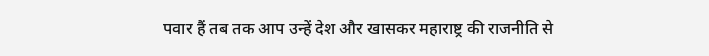पवार हैं तब तक आप उन्हें देश और खासकर महाराष्ट्र की राजनीति से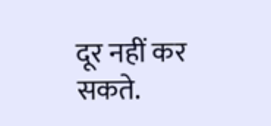दूर नहीं कर सकते.